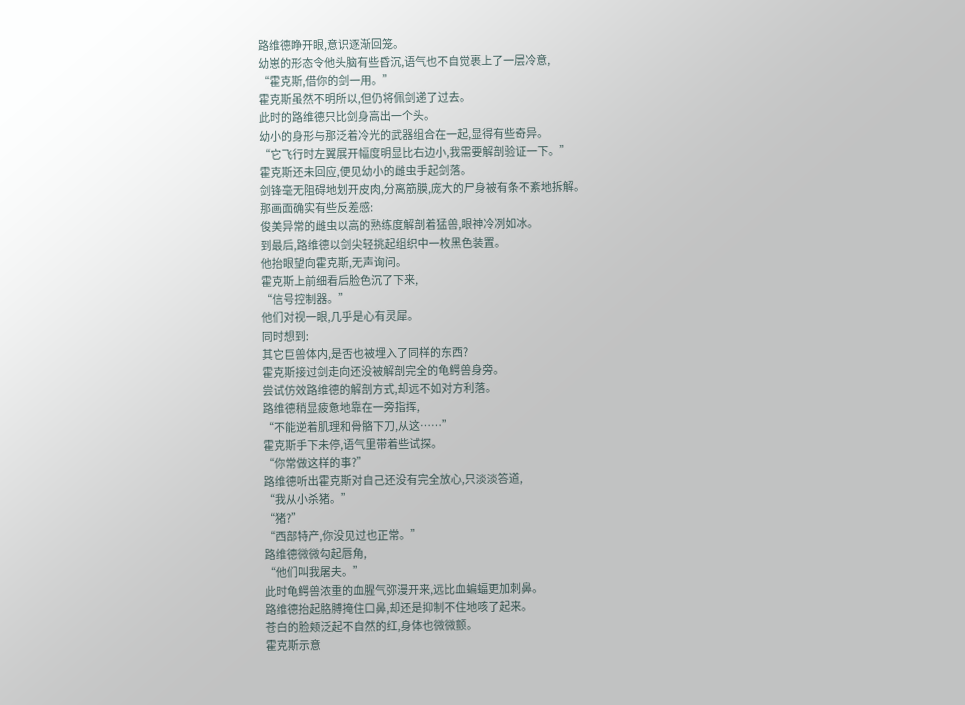路维德睁开眼,意识逐渐回笼。
幼崽的形态令他头脑有些昏沉,语气也不自觉裹上了一层冷意,
“霍克斯,借你的剑一用。”
霍克斯虽然不明所以,但仍将佩剑递了过去。
此时的路维德只比剑身高出一个头。
幼小的身形与那泛着冷光的武器组合在一起,显得有些奇异。
“它飞行时左翼展开幅度明显比右边小,我需要解剖验证一下。”
霍克斯还未回应,便见幼小的雌虫手起剑落。
剑锋毫无阻碍地划开皮肉,分离筋膜,庞大的尸身被有条不紊地拆解。
那画面确实有些反差感:
俊美异常的雌虫以高的熟练度解剖着猛兽,眼神冷冽如冰。
到最后,路维德以剑尖轻挑起组织中一枚黑色装置。
他抬眼望向霍克斯,无声询问。
霍克斯上前细看后脸色沉了下来,
“信号控制器。”
他们对视一眼,几乎是心有灵犀。
同时想到:
其它巨兽体内,是否也被埋入了同样的东西?
霍克斯接过剑走向还没被解剖完全的龟鳄兽身旁。
尝试仿效路维德的解剖方式,却远不如对方利落。
路维德稍显疲惫地靠在一旁指挥,
“不能逆着肌理和骨骼下刀,从这……”
霍克斯手下未停,语气里带着些试探。
“你常做这样的事?”
路维德听出霍克斯对自己还没有完全放心,只淡淡答道,
“我从小杀猪。”
“猪?”
“西部特产,你没见过也正常。”
路维德微微勾起唇角,
“他们叫我屠夫。”
此时龟鳄兽浓重的血腥气弥漫开来,远比血蝙蝠更加刺鼻。
路维德抬起胳膊掩住口鼻,却还是抑制不住地咳了起来。
苍白的脸颊泛起不自然的红,身体也微微颤。
霍克斯示意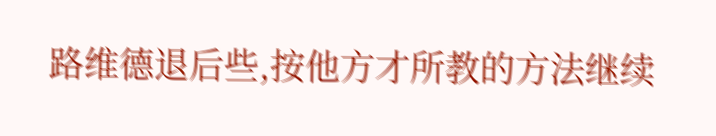路维德退后些,按他方才所教的方法继续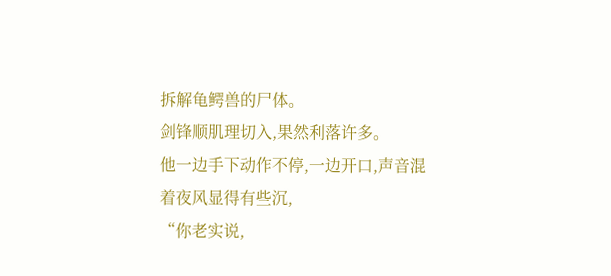拆解龟鳄兽的尸体。
剑锋顺肌理切入,果然利落许多。
他一边手下动作不停,一边开口,声音混着夜风显得有些沉,
“你老实说,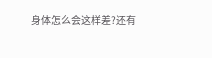身体怎么会这样差?还有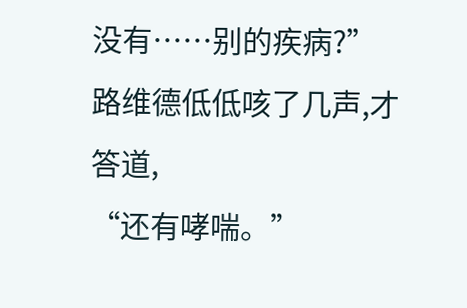没有……别的疾病?”
路维德低低咳了几声,才答道,
“还有哮喘。”